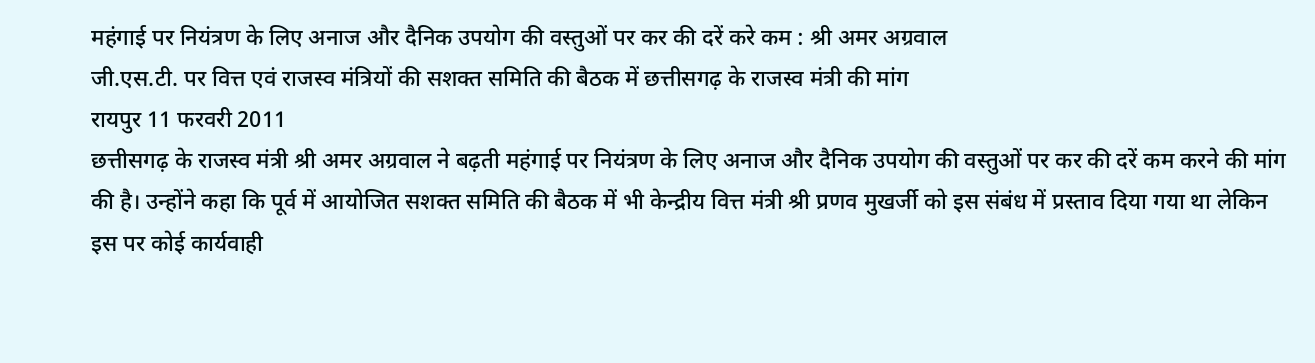महंगाई पर नियंत्रण के लिए अनाज और दैनिक उपयोग की वस्तुओं पर कर की दरें करे कम : श्री अमर अग्रवाल
जी.एस.टी. पर वित्त एवं राजस्व मंत्रियों की सशक्त समिति की बैठक में छत्तीसगढ़ के राजस्व मंत्री की मांग
रायपुर 11 फरवरी 2011
छत्तीसगढ़ के राजस्व मंत्री श्री अमर अग्रवाल ने बढ़ती महंगाई पर नियंत्रण के लिए अनाज और दैनिक उपयोग की वस्तुओं पर कर की दरें कम करने की मांग की है। उन्होंने कहा कि पूर्व में आयोजित सशक्त समिति की बैठक में भी केन्द्रीय वित्त मंत्री श्री प्रणव मुखर्जी को इस संबंध में प्रस्ताव दिया गया था लेकिन इस पर कोई कार्यवाही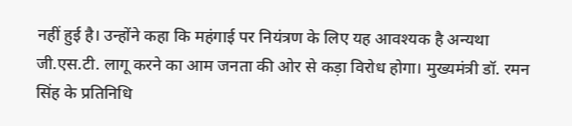नहीं हुई है। उन्होंने कहा कि महंगाई पर नियंत्रण के लिए यह आवश्यक है अन्यथा जी.एस.टी. लागू करने का आम जनता की ओर से कड़ा विरोध होगा। मुख्यमंत्री डॉ. रमन सिंह के प्रतिनिधि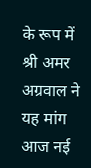के रूप में श्री अमर अग्रवाल ने यह मांग आज नई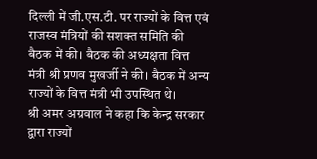दिल्ली में जी.एस.टी. पर राज्यों के वित्त एवं राजस्व मंत्रियों की सशक्त समिति की बैठक में की। बैठक की अध्यक्षता वित्त मंत्री श्री प्रणव मुखर्जी ने की। बैठक में अन्य राज्यों के वित्त मंत्री भी उपस्थित थे।
श्री अमर अग्रवाल ने कहा कि केन्द्र सरकार द्वारा राज्यों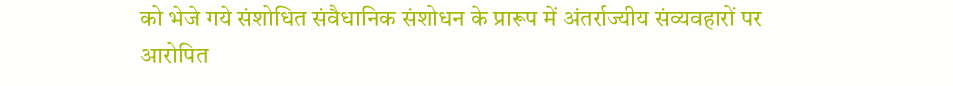को भेजे गये संशोधित संवैधानिक संशोधन के प्रारूप में अंतर्राज्यीय संव्यवहारों पर आरोपित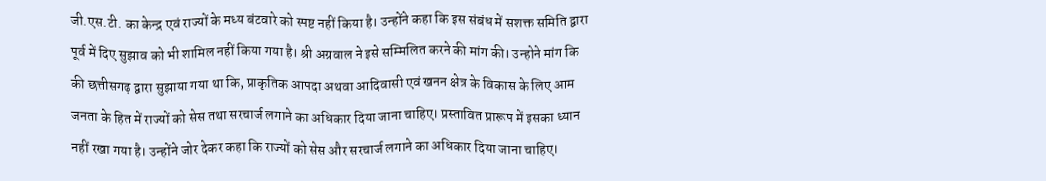जी.एस.टी. का केन्द्र एवं राज्यों के मध्य बंटवारे को स्पष्ट नहीं किया है। उन्होंने कहा कि इस संबंध में सशक्त समिति द्वारा पूर्व में दिए सुझाव को भी शामिल नहीं किया गया है। श्री अग्रवाल ने इसे सम्मिलित करने की मांग की। उन्होने मांग कि की छत्तीसगढ़ द्वारा सुझाया गया था कि, प्राकृतिक आपदा अथवा आदिवासी एवं खनन क्षेत्र के विकास के लिए आम जनता के हित में राज्यों को सेस तथा सरचार्ज लगाने का अधिकार दिया जाना चाहिए। प्रस्तावित प्रारूप में इसका ध्यान नहीं रखा गया है। उन्होंने जोर देकर कहा कि राज्यों को सेस और सरचार्ज लगाने का अधिकार दिया जाना चाहिए।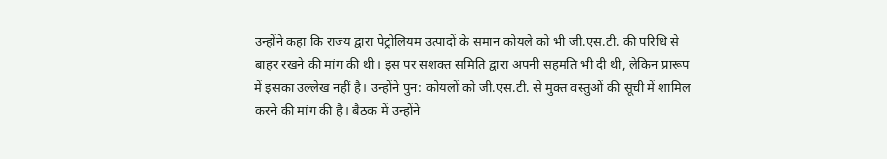उन्होंने कहा कि राज्य द्वारा पेट्रोलियम उत्पादों के समान कोयले को भी जी.एस.टी. की परिधि से बाहर रखने की मांग की थी। इस पर सशक्त समिति द्वारा अपनी सहमति भी दी थी, लेकिन प्रारूप में इसका उल्लेख नहीं है। उन्होंने पुन: कोयलों को जी.एस.टी. से मुक्त वस्तुओं की सूची में शामिल करने की मांग की है। बैठक में उन्होंने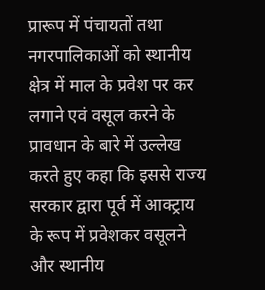प्रारूप में पंचायतों तथा नगरपालिकाओं को स्थानीय क्षेत्र में माल के प्रवेश पर कर लगाने एवं वसूल करने के प्रावधान के बारे में उल्लेख करते हुए कहा कि इससे राज्य सरकार द्वारा पूर्व में आक्ट्राय के रूप में प्रवेशकर वसूलने और स्थानीय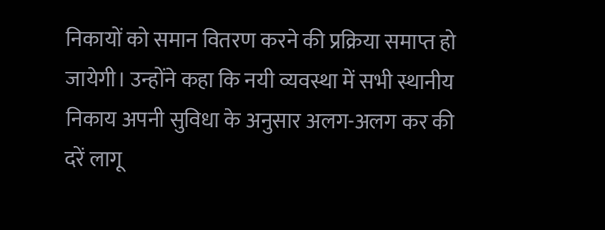निकायों को समान वितरण करने की प्रक्रिया समाप्त हो जायेगी। उन्होंने कहा कि नयी व्यवस्था में सभी स्थानीय निकाय अपनी सुविधा के अनुसार अलग-अलग कर की दरें लागू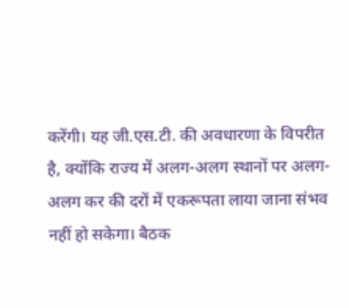करेंगी। यह जी.एस.टी. की अवधारणा के विपरीत है, क्योंकि राज्य में अलग-अलग स्थानों पर अलग-अलग कर की दरों में एकरूपता लाया जाना संभव नहीं हो सकेगा। बैठक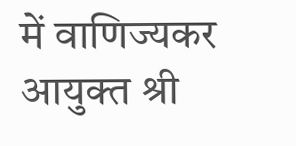में वाणिज्यकर आयुक्त श्री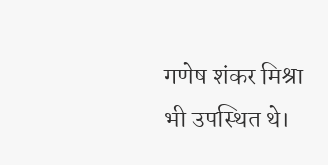गणेष शंकर मिश्रा भी उपस्थित थे।